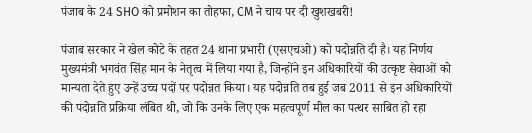पंजाब के 24 SHO को प्रमोशन का तोहफा, CM ने चाय पर दी खुशखबरी!

पंजाब सरकार ने खेल कोटे के तहत 24 थाना प्रभारी (एसएचओ) को पदोन्नति दी है। यह निर्णय मुख्यमंत्री भगवंत सिंह मान के नेतृत्व में लिया गया है, जिन्होंने इन अधिकारियों की उत्कृष्ट सेवाओं को मान्यता देते हुए उन्हें उच्च पदों पर पदोन्नत किया। यह पदोन्नति तब हुई जब 2011 से इन अधिकारियों की पदोन्नति प्रक्रिया लंबित थी, जो कि उनके लिए एक महत्वपूर्ण मील का पत्थर साबित हो रहा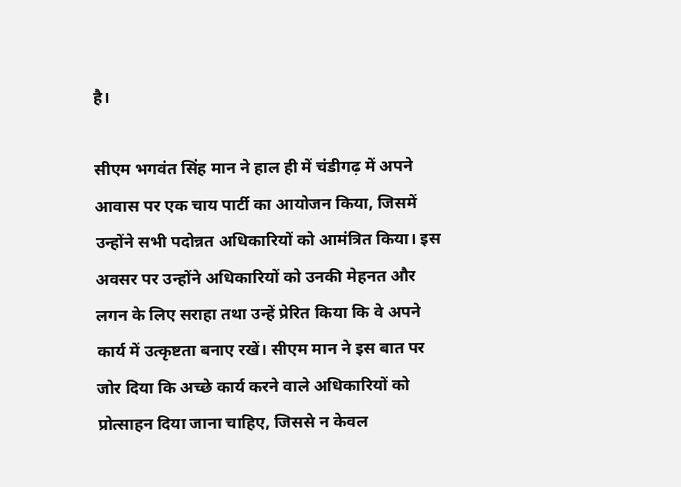है।

सीएम भगवंत सिंह मान ने हाल ही में चंडीगढ़ में अपने आवास पर एक चाय पार्टी का आयोजन किया, जिसमें उन्होंने सभी पदोन्नत अधिकारियों को आमंत्रित किया। इस अवसर पर उन्होंने अधिकारियों को उनकी मेहनत और लगन के लिए सराहा तथा उन्हें प्रेरित किया कि वे अपने कार्य में उत्कृष्टता बनाए रखें। सीएम मान ने इस बात पर जोर दिया कि अच्छे कार्य करने वाले अधिकारियों को प्रोत्साहन दिया जाना चाहिए, जिससे न केवल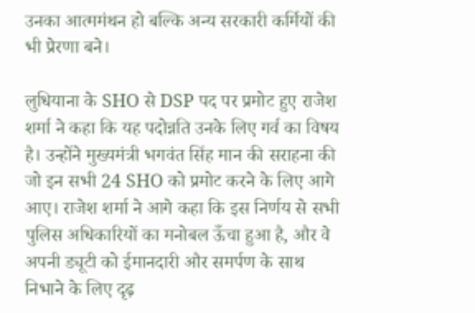उनका आत्ममंथन हो बल्कि अन्य सरकारी कर्मियों की भी प्रेरणा बने।

लुधियाना के SHO से DSP पद पर प्रमोट हुए राजेश शर्मा ने कहा कि यह पदोन्नति उनके लिए गर्व का विषय है। उन्होंने मुख्यमंत्री भगवंत सिंह मान की सराहना की जो इन सभी 24 SHO को प्रमोट करने के लिए आगे आए। राजेश शर्मा ने आगे कहा कि इस निर्णय से सभी पुलिस अधिकारियों का मनोबल ऊँचा हुआ है, और वे अपनी ड्यूटी को ईमानदारी और समर्पण के साथ निभाने के लिए दृढ़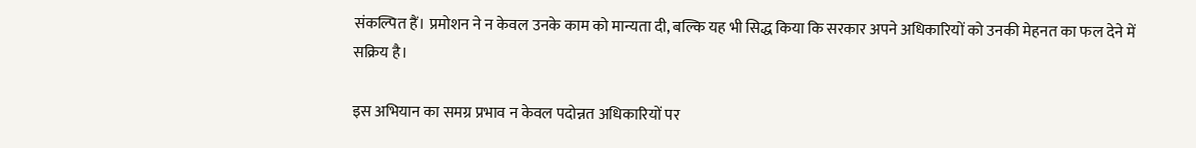संकल्पित हैं। प्रमोशन ने न केवल उनके काम को मान्यता दी, बल्कि यह भी सिद्ध किया कि सरकार अपने अधिकारियों को उनकी मेहनत का फल देने में सक्रिय है।

इस अभियान का समग्र प्रभाव न केवल पदोन्नत अधिकारियों पर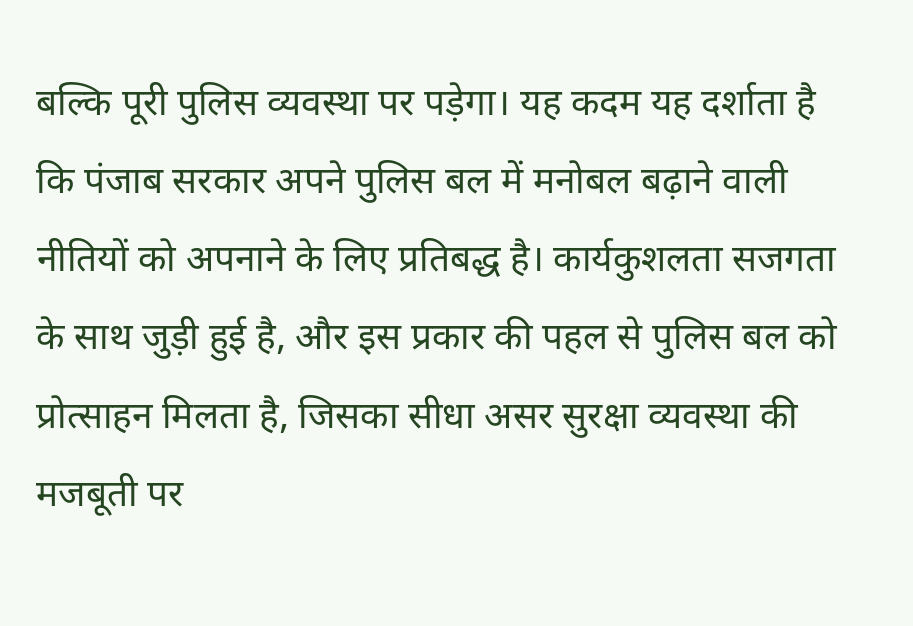बल्कि पूरी पुलिस व्यवस्था पर पड़ेगा। यह कदम यह दर्शाता है कि पंजाब सरकार अपने पुलिस बल में मनोबल बढ़ाने वाली नीतियों को अपनाने के लिए प्रतिबद्ध है। कार्यकुशलता सजगता के साथ जुड़ी हुई है, और इस प्रकार की पहल से पुलिस बल को प्रोत्साहन मिलता है, जिसका सीधा असर सुरक्षा व्यवस्था की मजबूती पर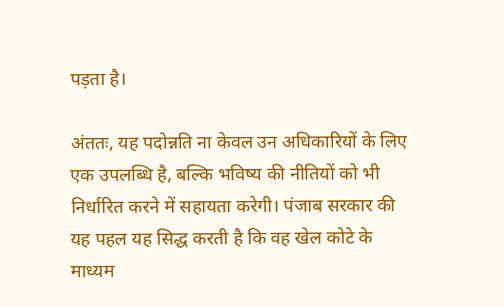पड़ता है।

अंततः, यह पदोन्नति ना केवल उन अधिकारियों के लिए एक उपलब्धि है, बल्कि भविष्य की नीतियों को भी निर्धारित करने में सहायता करेगी। पंजाब सरकार की यह पहल यह सिद्ध करती है कि वह खेल कोटे के माध्यम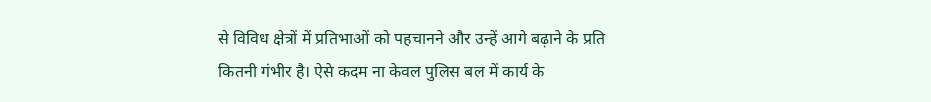से विविध क्षेत्रों में प्रतिभाओं को पहचानने और उन्हें आगे बढ़ाने के प्रति कितनी गंभीर है। ऐसे कदम ना केवल पुलिस बल में कार्य के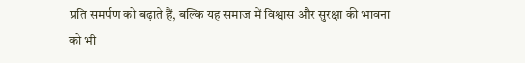प्रति समर्पण को बढ़ाते हैं, बल्कि यह समाज में विश्वास और सुरक्षा की भावना को भी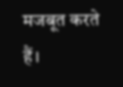मजबूत करते हैं।